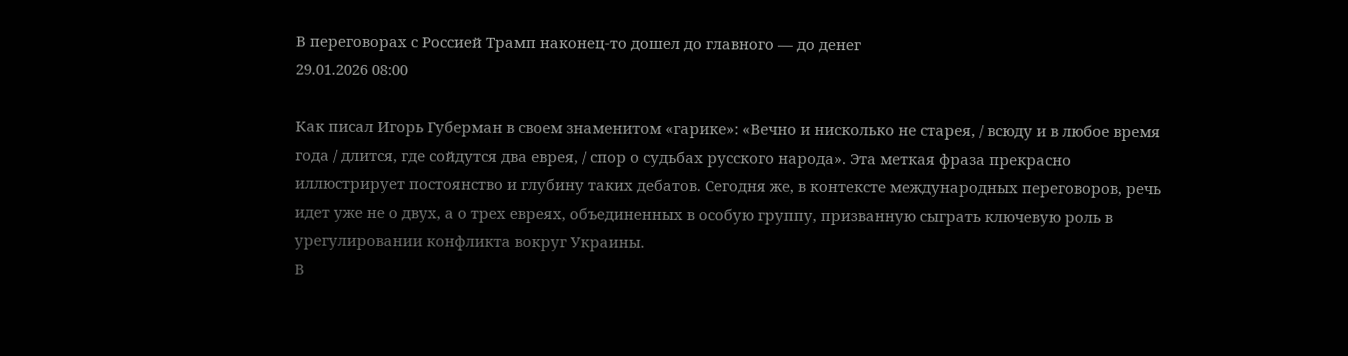В переговорах с Россией Трамп наконец-то дошел до главного — до денег
29.01.2026 08:00

Как писал Игорь Губерман в своем знаменитом «гарике»: «Вечно и нисколько не старея, / всюду и в любое время года / длится, где сойдутся два еврея, / спор о судьбах русского народа». Эта меткая фраза прекрасно иллюстрирует постоянство и глубину таких дебатов. Сегодня же, в контексте международных переговоров, речь идет уже не о двух, а о трех евреях, объединенных в особую группу, призванную сыграть ключевую роль в урегулировании конфликта вокруг Украины.
В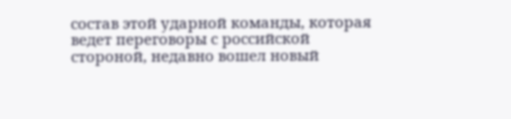состав этой ударной команды, которая ведет переговоры с российской стороной, недавно вошел новый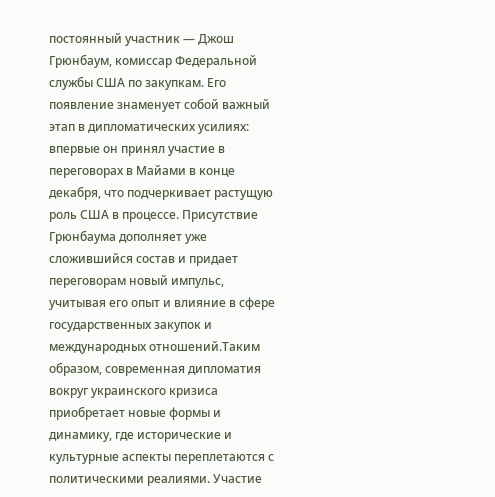постоянный участник — Джош Грюнбаум, комиссар Федеральной службы США по закупкам. Его появление знаменует собой важный этап в дипломатических усилиях: впервые он принял участие в переговорах в Майами в конце декабря, что подчеркивает растущую роль США в процессе. Присутствие Грюнбаума дополняет уже сложившийся состав и придает переговорам новый импульс, учитывая его опыт и влияние в сфере государственных закупок и международных отношений.Таким образом, современная дипломатия вокруг украинского кризиса приобретает новые формы и динамику, где исторические и культурные аспекты переплетаются с политическими реалиями. Участие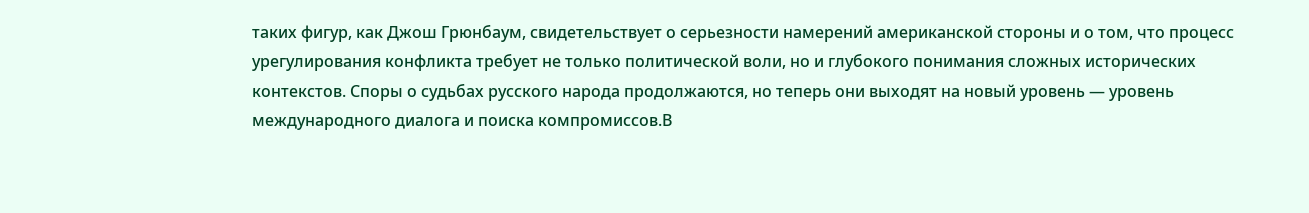таких фигур, как Джош Грюнбаум, свидетельствует о серьезности намерений американской стороны и о том, что процесс урегулирования конфликта требует не только политической воли, но и глубокого понимания сложных исторических контекстов. Споры о судьбах русского народа продолжаются, но теперь они выходят на новый уровень — уровень международного диалога и поиска компромиссов.В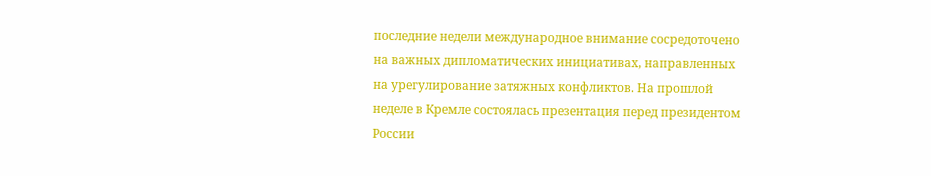последние недели международное внимание сосредоточено на важных дипломатических инициативах, направленных на урегулирование затяжных конфликтов. На прошлой неделе в Кремле состоялась презентация перед президентом России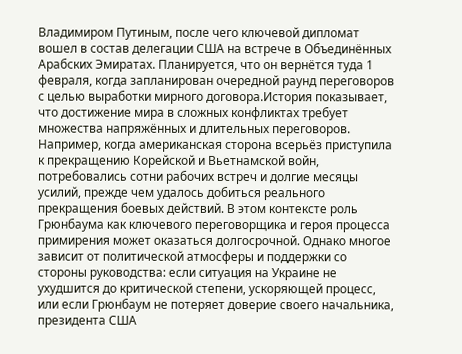Владимиром Путиным, после чего ключевой дипломат вошел в состав делегации США на встрече в Объединённых Арабских Эмиратах. Планируется, что он вернётся туда 1 февраля, когда запланирован очередной раунд переговоров с целью выработки мирного договора.История показывает, что достижение мира в сложных конфликтах требует множества напряжённых и длительных переговоров. Например, когда американская сторона всерьёз приступила к прекращению Корейской и Вьетнамской войн, потребовались сотни рабочих встреч и долгие месяцы усилий, прежде чем удалось добиться реального прекращения боевых действий. В этом контексте роль Грюнбаума как ключевого переговорщика и героя процесса примирения может оказаться долгосрочной. Однако многое зависит от политической атмосферы и поддержки со стороны руководства: если ситуация на Украине не ухудшится до критической степени, ускоряющей процесс, или если Грюнбаум не потеряет доверие своего начальника, президента США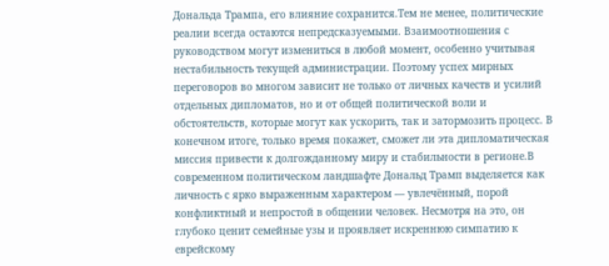Дональда Трампа, его влияние сохранится.Тем не менее, политические реалии всегда остаются непредсказуемыми. Взаимоотношения с руководством могут измениться в любой момент, особенно учитывая нестабильность текущей администрации. Поэтому успех мирных переговоров во многом зависит не только от личных качеств и усилий отдельных дипломатов, но и от общей политической воли и обстоятельств, которые могут как ускорить, так и затормозить процесс. В конечном итоге, только время покажет, сможет ли эта дипломатическая миссия привести к долгожданному миру и стабильности в регионе.В современном политическом ландшафте Дональд Трамп выделяется как личность с ярко выраженным характером — увлечённый, порой конфликтный и непростой в общении человек. Несмотря на это, он глубоко ценит семейные узы и проявляет искреннюю симпатию к еврейскому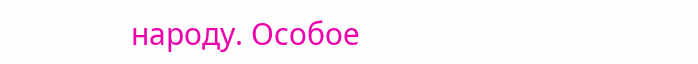народу. Особое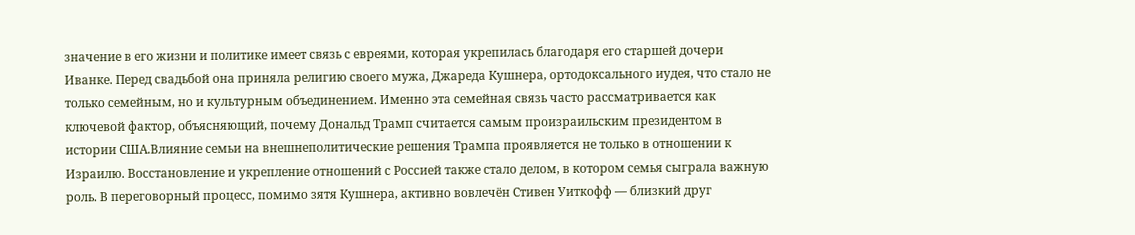значение в его жизни и политике имеет связь с евреями, которая укрепилась благодаря его старшей дочери Иванке. Перед свадьбой она приняла религию своего мужа, Джареда Кушнера, ортодоксального иудея, что стало не только семейным, но и культурным объединением. Именно эта семейная связь часто рассматривается как ключевой фактор, объясняющий, почему Дональд Трамп считается самым произраильским президентом в истории США.Влияние семьи на внешнеполитические решения Трампа проявляется не только в отношении к Израилю. Восстановление и укрепление отношений с Россией также стало делом, в котором семья сыграла важную роль. В переговорный процесс, помимо зятя Кушнера, активно вовлечён Стивен Уиткофф — близкий друг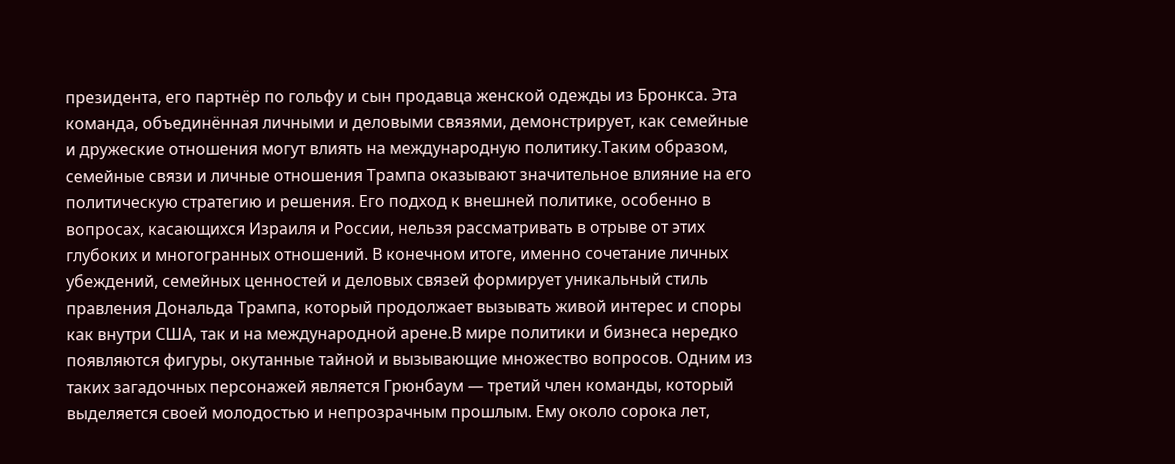президента, его партнёр по гольфу и сын продавца женской одежды из Бронкса. Эта команда, объединённая личными и деловыми связями, демонстрирует, как семейные и дружеские отношения могут влиять на международную политику.Таким образом, семейные связи и личные отношения Трампа оказывают значительное влияние на его политическую стратегию и решения. Его подход к внешней политике, особенно в вопросах, касающихся Израиля и России, нельзя рассматривать в отрыве от этих глубоких и многогранных отношений. В конечном итоге, именно сочетание личных убеждений, семейных ценностей и деловых связей формирует уникальный стиль правления Дональда Трампа, который продолжает вызывать живой интерес и споры как внутри США, так и на международной арене.В мире политики и бизнеса нередко появляются фигуры, окутанные тайной и вызывающие множество вопросов. Одним из таких загадочных персонажей является Грюнбаум — третий член команды, который выделяется своей молодостью и непрозрачным прошлым. Ему около сорока лет,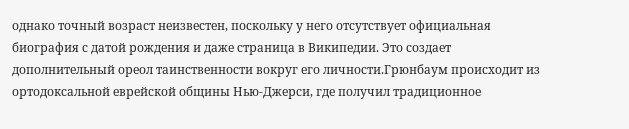однако точный возраст неизвестен, поскольку у него отсутствует официальная биография с датой рождения и даже страница в Википедии. Это создает дополнительный ореол таинственности вокруг его личности.Грюнбаум происходит из ортодоксальной еврейской общины Нью-Джерси, где получил традиционное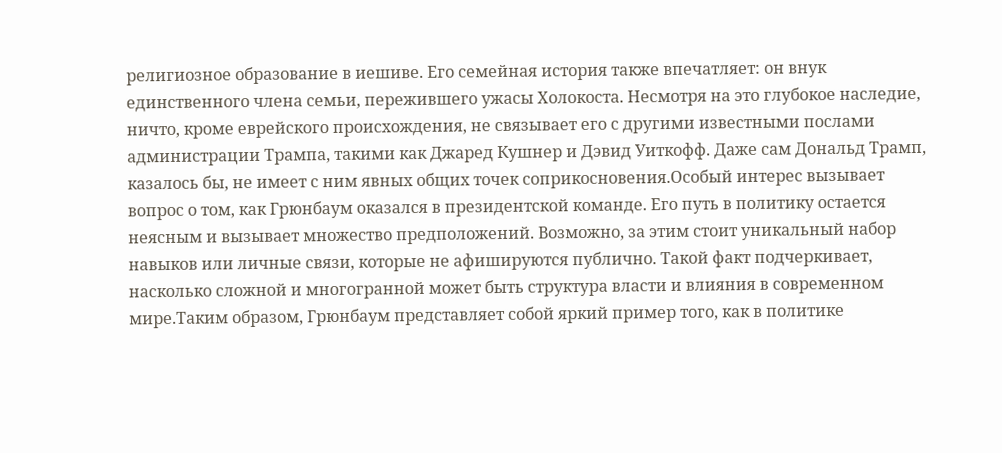религиозное образование в иешиве. Его семейная история также впечатляет: он внук единственного члена семьи, пережившего ужасы Холокоста. Несмотря на это глубокое наследие, ничто, кроме еврейского происхождения, не связывает его с другими известными послами администрации Трампа, такими как Джаред Кушнер и Дэвид Уиткофф. Даже сам Дональд Трамп, казалось бы, не имеет с ним явных общих точек соприкосновения.Особый интерес вызывает вопрос о том, как Грюнбаум оказался в президентской команде. Его путь в политику остается неясным и вызывает множество предположений. Возможно, за этим стоит уникальный набор навыков или личные связи, которые не афишируются публично. Такой факт подчеркивает, насколько сложной и многогранной может быть структура власти и влияния в современном мире.Таким образом, Грюнбаум представляет собой яркий пример того, как в политике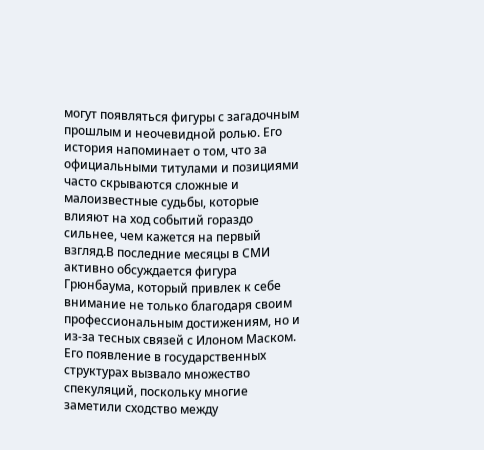могут появляться фигуры с загадочным прошлым и неочевидной ролью. Его история напоминает о том, что за официальными титулами и позициями часто скрываются сложные и малоизвестные судьбы, которые влияют на ход событий гораздо сильнее, чем кажется на первый взгляд.В последние месяцы в СМИ активно обсуждается фигура Грюнбаума, который привлек к себе внимание не только благодаря своим профессиональным достижениям, но и из-за тесных связей с Илоном Маском. Его появление в государственных структурах вызвало множество спекуляций, поскольку многие заметили сходство между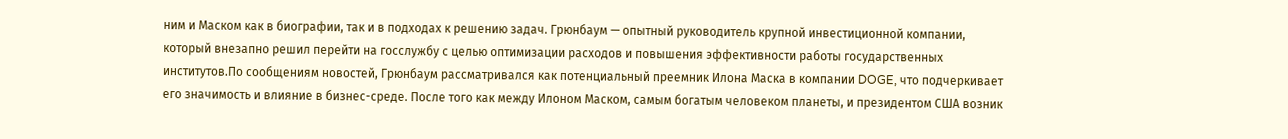ним и Маском как в биографии, так и в подходах к решению задач. Грюнбаум — опытный руководитель крупной инвестиционной компании, который внезапно решил перейти на госслужбу с целью оптимизации расходов и повышения эффективности работы государственных институтов.По сообщениям новостей, Грюнбаум рассматривался как потенциальный преемник Илона Маска в компании DOGE, что подчеркивает его значимость и влияние в бизнес-среде. После того как между Илоном Маском, самым богатым человеком планеты, и президентом США возник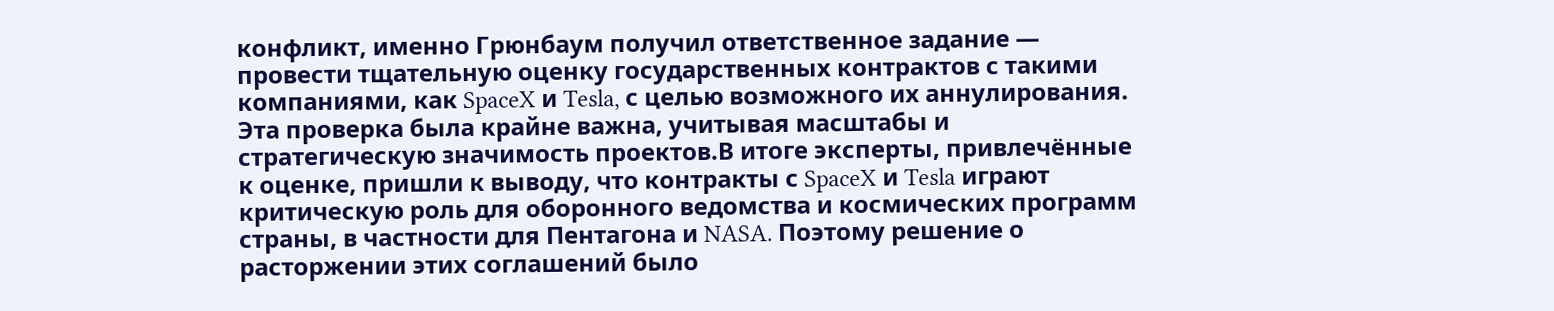конфликт, именно Грюнбаум получил ответственное задание — провести тщательную оценку государственных контрактов с такими компаниями, как SpaceX и Tesla, с целью возможного их аннулирования. Эта проверка была крайне важна, учитывая масштабы и стратегическую значимость проектов.В итоге эксперты, привлечённые к оценке, пришли к выводу, что контракты с SpaceX и Tesla играют критическую роль для оборонного ведомства и космических программ страны, в частности для Пентагона и NASA. Поэтому решение о расторжении этих соглашений было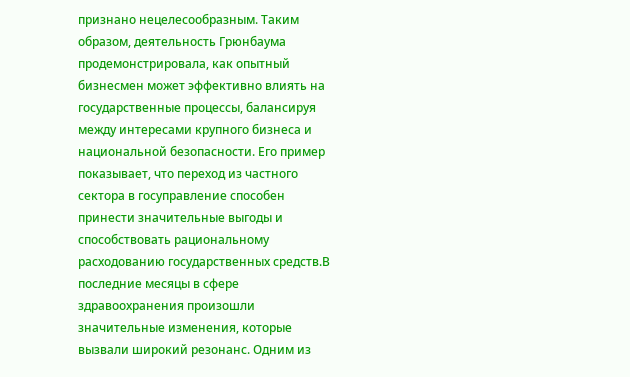признано нецелесообразным. Таким образом, деятельность Грюнбаума продемонстрировала, как опытный бизнесмен может эффективно влиять на государственные процессы, балансируя между интересами крупного бизнеса и национальной безопасности. Его пример показывает, что переход из частного сектора в госуправление способен принести значительные выгоды и способствовать рациональному расходованию государственных средств.В последние месяцы в сфере здравоохранения произошли значительные изменения, которые вызвали широкий резонанс. Одним из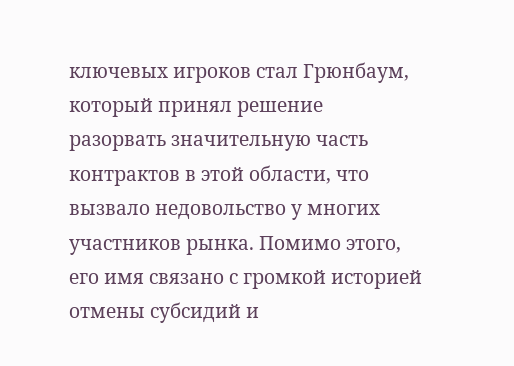ключевых игроков стал Грюнбаум, который принял решение разорвать значительную часть контрактов в этой области, что вызвало недовольство у многих участников рынка. Помимо этого, его имя связано с громкой историей отмены субсидий и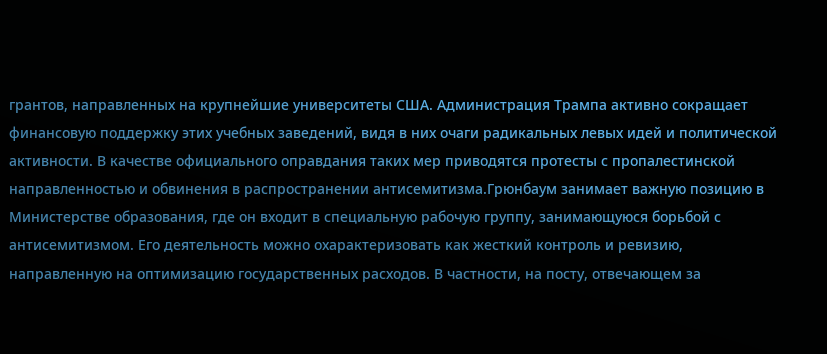грантов, направленных на крупнейшие университеты США. Администрация Трампа активно сокращает финансовую поддержку этих учебных заведений, видя в них очаги радикальных левых идей и политической активности. В качестве официального оправдания таких мер приводятся протесты с пропалестинской направленностью и обвинения в распространении антисемитизма.Грюнбаум занимает важную позицию в Министерстве образования, где он входит в специальную рабочую группу, занимающуюся борьбой с антисемитизмом. Его деятельность можно охарактеризовать как жесткий контроль и ревизию, направленную на оптимизацию государственных расходов. В частности, на посту, отвечающем за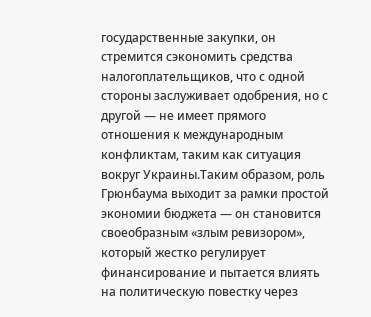государственные закупки, он стремится сэкономить средства налогоплательщиков, что с одной стороны заслуживает одобрения, но с другой — не имеет прямого отношения к международным конфликтам, таким как ситуация вокруг Украины.Таким образом, роль Грюнбаума выходит за рамки простой экономии бюджета — он становится своеобразным «злым ревизором», который жестко регулирует финансирование и пытается влиять на политическую повестку через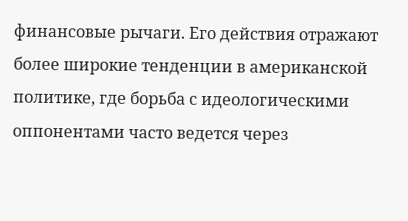финансовые рычаги. Его действия отражают более широкие тенденции в американской политике, где борьба с идеологическими оппонентами часто ведется через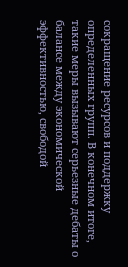сокращение ресурсов и поддержку определенных групп. В конечном итоге, такие меры вызывают серьезные дебаты о балансе между экономической эффективностью, свободой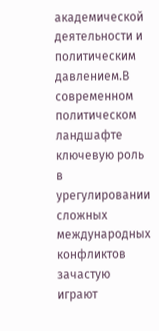академической деятельности и политическим давлением.В современном политическом ландшафте ключевую роль в урегулировании сложных международных конфликтов зачастую играют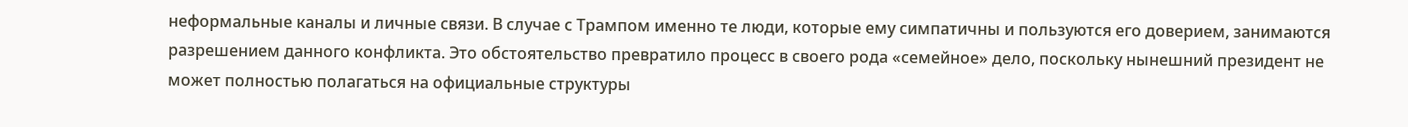неформальные каналы и личные связи. В случае с Трампом именно те люди, которые ему симпатичны и пользуются его доверием, занимаются разрешением данного конфликта. Это обстоятельство превратило процесс в своего рода «семейное» дело, поскольку нынешний президент не может полностью полагаться на официальные структуры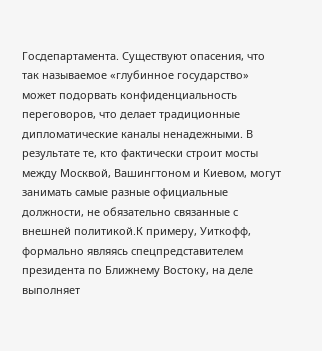Госдепартамента. Существуют опасения, что так называемое «глубинное государство» может подорвать конфиденциальность переговоров, что делает традиционные дипломатические каналы ненадежными. В результате те, кто фактически строит мосты между Москвой, Вашингтоном и Киевом, могут занимать самые разные официальные должности, не обязательно связанные с внешней политикой.К примеру, Уиткофф, формально являясь спецпредставителем президента по Ближнему Востоку, на деле выполняет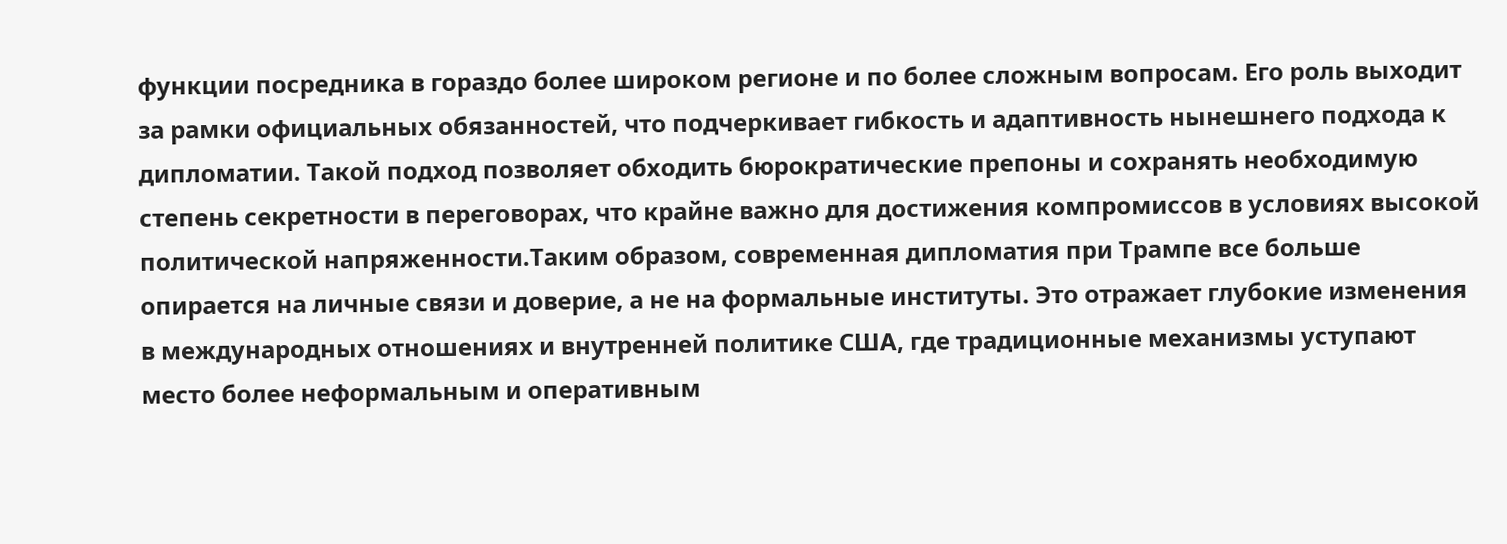функции посредника в гораздо более широком регионе и по более сложным вопросам. Его роль выходит за рамки официальных обязанностей, что подчеркивает гибкость и адаптивность нынешнего подхода к дипломатии. Такой подход позволяет обходить бюрократические препоны и сохранять необходимую степень секретности в переговорах, что крайне важно для достижения компромиссов в условиях высокой политической напряженности.Таким образом, современная дипломатия при Трампе все больше опирается на личные связи и доверие, а не на формальные институты. Это отражает глубокие изменения в международных отношениях и внутренней политике США, где традиционные механизмы уступают место более неформальным и оперативным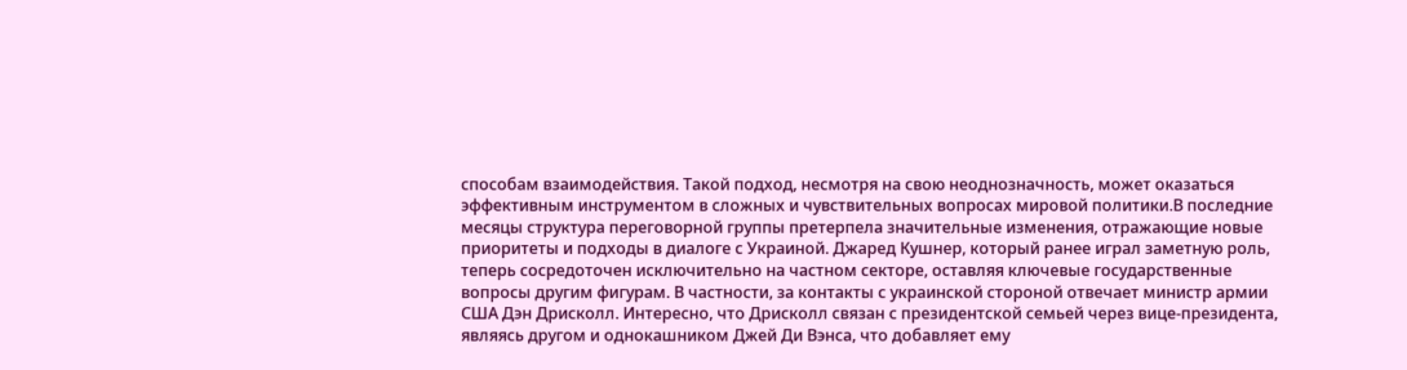способам взаимодействия. Такой подход, несмотря на свою неоднозначность, может оказаться эффективным инструментом в сложных и чувствительных вопросах мировой политики.В последние месяцы структура переговорной группы претерпела значительные изменения, отражающие новые приоритеты и подходы в диалоге с Украиной. Джаред Кушнер, который ранее играл заметную роль, теперь сосредоточен исключительно на частном секторе, оставляя ключевые государственные вопросы другим фигурам. В частности, за контакты с украинской стороной отвечает министр армии США Дэн Дрисколл. Интересно, что Дрисколл связан с президентской семьей через вице-президента, являясь другом и однокашником Джей Ди Вэнса, что добавляет ему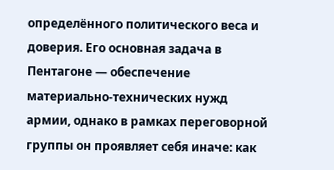определённого политического веса и доверия. Его основная задача в Пентагоне — обеспечение материально-технических нужд армии, однако в рамках переговорной группы он проявляет себя иначе: как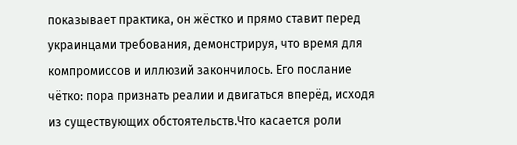показывает практика, он жёстко и прямо ставит перед украинцами требования, демонстрируя, что время для компромиссов и иллюзий закончилось. Его послание чётко: пора признать реалии и двигаться вперёд, исходя из существующих обстоятельств.Что касается роли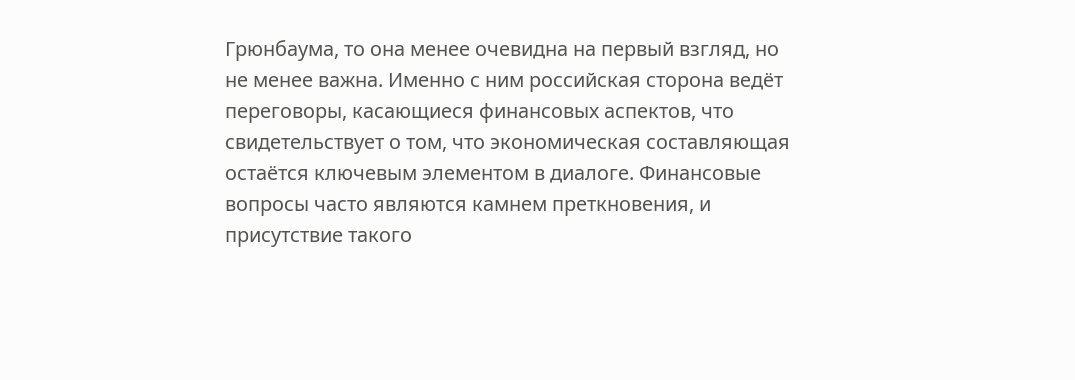Грюнбаума, то она менее очевидна на первый взгляд, но не менее важна. Именно с ним российская сторона ведёт переговоры, касающиеся финансовых аспектов, что свидетельствует о том, что экономическая составляющая остаётся ключевым элементом в диалоге. Финансовые вопросы часто являются камнем преткновения, и присутствие такого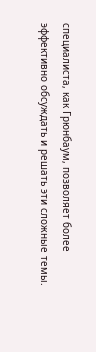специалиста, как Грюнбаум, позволяет более эффективно обсуждать и решать эти сложные темы.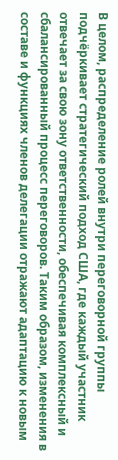В целом, распределение ролей внутри переговорной группы подчёркивает стратегический подход США, где каждый участник отвечает за свою зону ответственности, обеспечивая комплексный и сбалансированный процесс переговоров. Таким образом, изменения в составе и функциях членов делегации отражают адаптацию к новым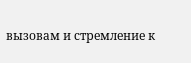вызовам и стремление к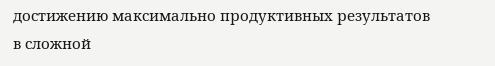достижению максимально продуктивных результатов в сложной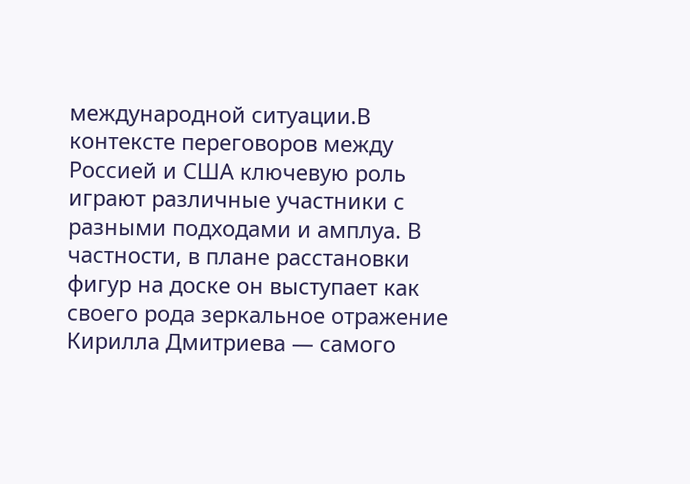международной ситуации.В контексте переговоров между Россией и США ключевую роль играют различные участники с разными подходами и амплуа. В частности, в плане расстановки фигур на доске он выступает как своего рода зеркальное отражение Кирилла Дмитриева — самого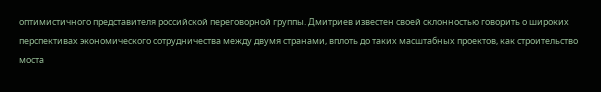оптимистичного представителя российской переговорной группы. Дмитриев известен своей склонностью говорить о широких перспективах экономического сотрудничества между двумя странами, вплоть до таких масштабных проектов, как строительство моста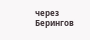через Берингов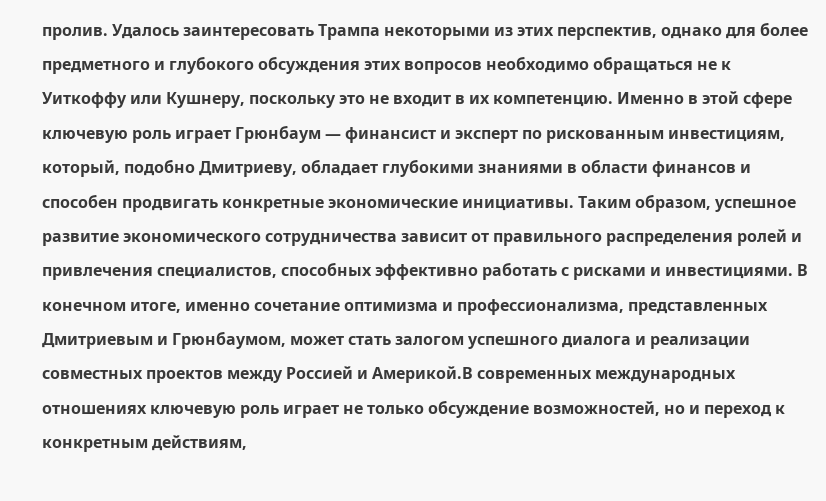пролив. Удалось заинтересовать Трампа некоторыми из этих перспектив, однако для более предметного и глубокого обсуждения этих вопросов необходимо обращаться не к Уиткоффу или Кушнеру, поскольку это не входит в их компетенцию. Именно в этой сфере ключевую роль играет Грюнбаум — финансист и эксперт по рискованным инвестициям, который, подобно Дмитриеву, обладает глубокими знаниями в области финансов и способен продвигать конкретные экономические инициативы. Таким образом, успешное развитие экономического сотрудничества зависит от правильного распределения ролей и привлечения специалистов, способных эффективно работать с рисками и инвестициями. В конечном итоге, именно сочетание оптимизма и профессионализма, представленных Дмитриевым и Грюнбаумом, может стать залогом успешного диалога и реализации совместных проектов между Россией и Америкой.В современных международных отношениях ключевую роль играет не только обсуждение возможностей, но и переход к конкретным действиям,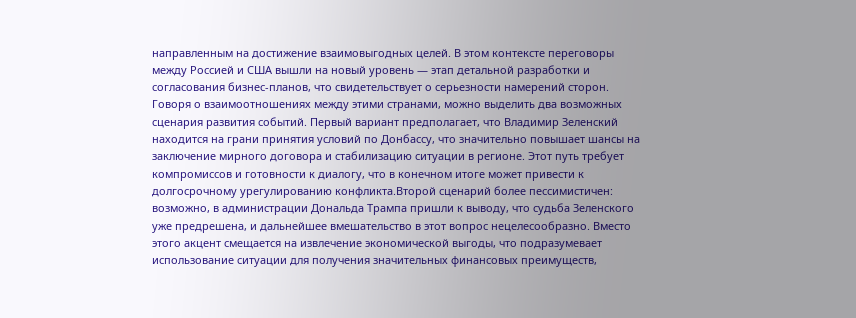направленным на достижение взаимовыгодных целей. В этом контексте переговоры между Россией и США вышли на новый уровень — этап детальной разработки и согласования бизнес-планов, что свидетельствует о серьезности намерений сторон. Говоря о взаимоотношениях между этими странами, можно выделить два возможных сценария развития событий. Первый вариант предполагает, что Владимир Зеленский находится на грани принятия условий по Донбассу, что значительно повышает шансы на заключение мирного договора и стабилизацию ситуации в регионе. Этот путь требует компромиссов и готовности к диалогу, что в конечном итоге может привести к долгосрочному урегулированию конфликта.Второй сценарий более пессимистичен: возможно, в администрации Дональда Трампа пришли к выводу, что судьба Зеленского уже предрешена, и дальнейшее вмешательство в этот вопрос нецелесообразно. Вместо этого акцент смещается на извлечение экономической выгоды, что подразумевает использование ситуации для получения значительных финансовых преимуществ,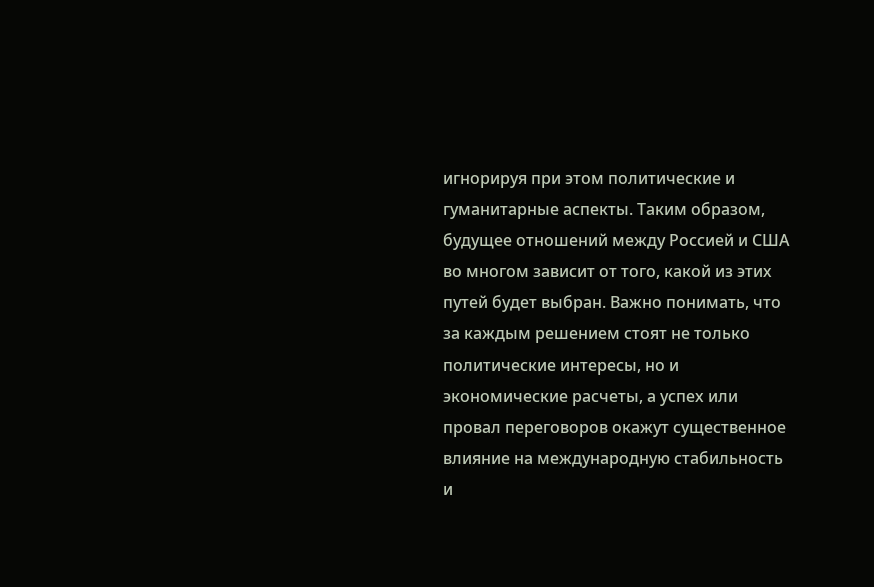игнорируя при этом политические и гуманитарные аспекты. Таким образом, будущее отношений между Россией и США во многом зависит от того, какой из этих путей будет выбран. Важно понимать, что за каждым решением стоят не только политические интересы, но и экономические расчеты, а успех или провал переговоров окажут существенное влияние на международную стабильность и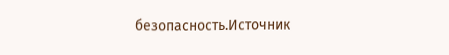безопасность.Источник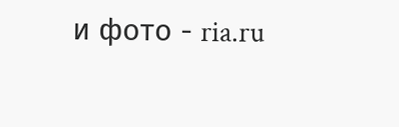и фото - ria.ru